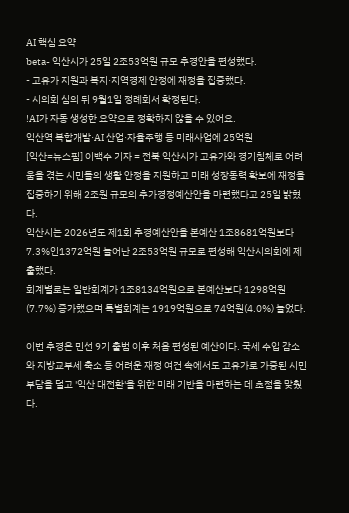AI 핵심 요약
beta- 익산시가 25일 2조53억원 규모 추경안을 편성했다.
- 고유가 지원과 복지·지역경제 안정에 재정을 집중했다.
- 시의회 심의 뒤 9월1일 정례회서 확정된다.
!AI가 자동 생성한 요약으로 정확하지 않을 수 있어요.
익산역 복합개발·AI 산업·자율주행 등 미래사업에 25억원
[익산=뉴스핌] 이백수 기자 = 전북 익산시가 고유가와 경기침체로 어려움을 겪는 시민들의 생활 안정을 지원하고 미래 성장동력 확보에 재정을 집중하기 위해 2조원 규모의 추가경정예산안을 마련했다고 25일 밝혔다.
익산시는 2026년도 제1회 추경예산안을 본예산 1조8681억원보다 7.3%인1372억원 늘어난 2조53억원 규모로 편성해 익산시의회에 제출했다.
회계별로는 일반회계가 1조8134억원으로 본예산보다 1298억원(7.7%) 증가했으며 특별회계는 1919억원으로 74억원(4.0%) 늘었다.

이번 추경은 민선 9기 출범 이후 처음 편성된 예산이다. 국세 수입 감소와 지방교부세 축소 등 어려운 재정 여건 속에서도 고유가로 가중된 시민 부담을 덜고 '익산 대전환'을 위한 미래 기반을 마련하는 데 초점을 맞췄다.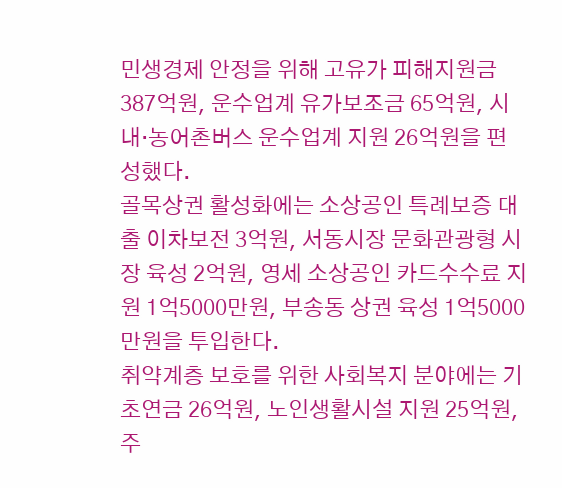민생경제 안정을 위해 고유가 피해지원금 387억원, 운수업계 유가보조금 65억원, 시내·농어촌버스 운수업계 지원 26억원을 편성했다.
골목상권 활성화에는 소상공인 특례보증 대출 이차보전 3억원, 서동시장 문화관광형 시장 육성 2억원, 영세 소상공인 카드수수료 지원 1억5000만원, 부송동 상권 육성 1억5000만원을 투입한다.
취약계층 보호를 위한 사회복지 분야에는 기초연금 26억원, 노인생활시설 지원 25억원, 주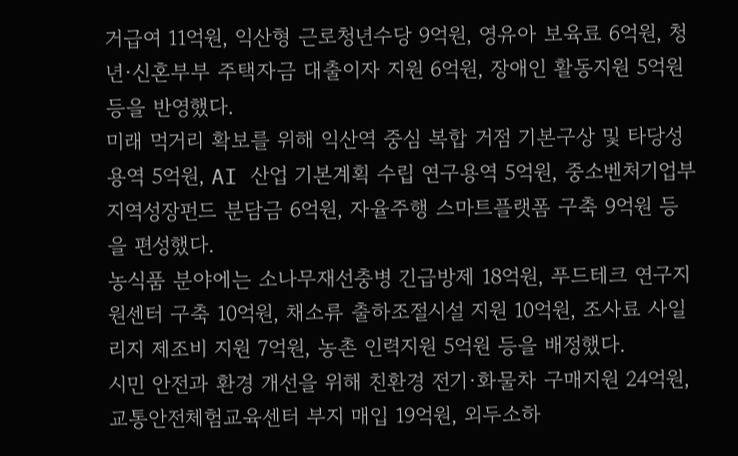거급여 11억원, 익산형 근로청년수당 9억원, 영유아 보육료 6억원, 청년·신혼부부 주택자금 대출이자 지원 6억원, 장애인 활동지원 5억원 등을 반영했다.
미래 먹거리 확보를 위해 익산역 중심 복합 거점 기본구상 및 타당성 용역 5억원, AI 산업 기본계획 수립 연구용역 5억원, 중소벤처기업부 지역성장펀드 분담금 6억원, 자율주행 스마트플랫폼 구축 9억원 등을 편성했다.
농식품 분야에는 소나무재선충병 긴급방제 18억원, 푸드테크 연구지원센터 구축 10억원, 채소류 출하조절시설 지원 10억원, 조사료 사일리지 제조비 지원 7억원, 농촌 인력지원 5억원 등을 배정했다.
시민 안전과 환경 개선을 위해 친환경 전기·화물차 구매지원 24억원, 교통안전체험교육센터 부지 매입 19억원, 외두소하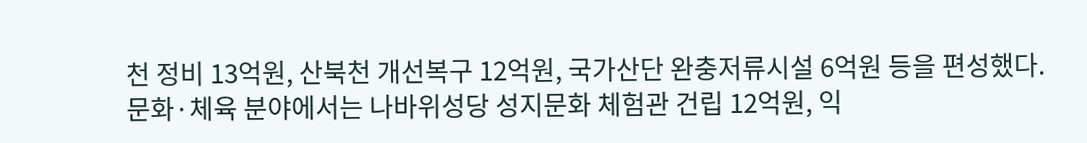천 정비 13억원, 산북천 개선복구 12억원, 국가산단 완충저류시설 6억원 등을 편성했다.
문화·체육 분야에서는 나바위성당 성지문화 체험관 건립 12억원, 익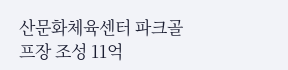산문화체육센터 파크골프장 조성 11억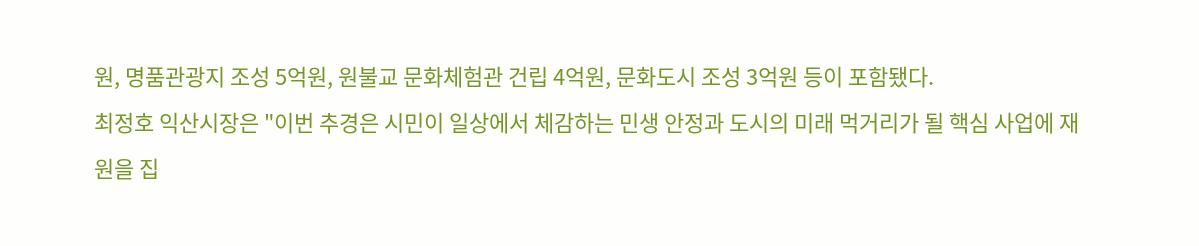원, 명품관광지 조성 5억원, 원불교 문화체험관 건립 4억원, 문화도시 조성 3억원 등이 포함됐다.
최정호 익산시장은 "이번 추경은 시민이 일상에서 체감하는 민생 안정과 도시의 미래 먹거리가 될 핵심 사업에 재원을 집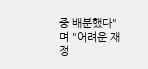중 배분했다"며 "어려운 재정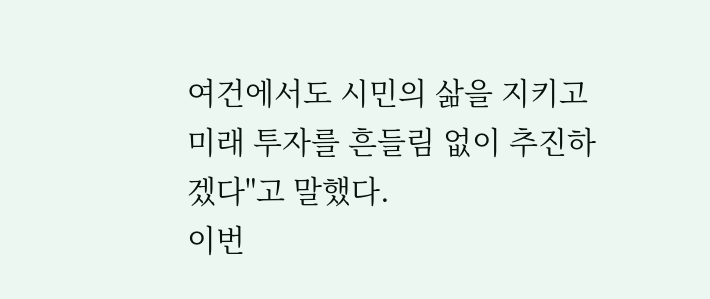여건에서도 시민의 삶을 지키고 미래 투자를 흔들림 없이 추진하겠다"고 말했다.
이번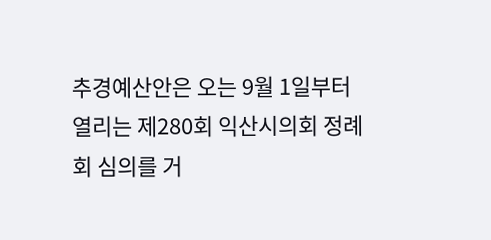추경예산안은 오는 9월 1일부터 열리는 제280회 익산시의회 정례회 심의를 거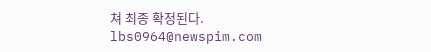쳐 최종 확정된다.
lbs0964@newspim.com